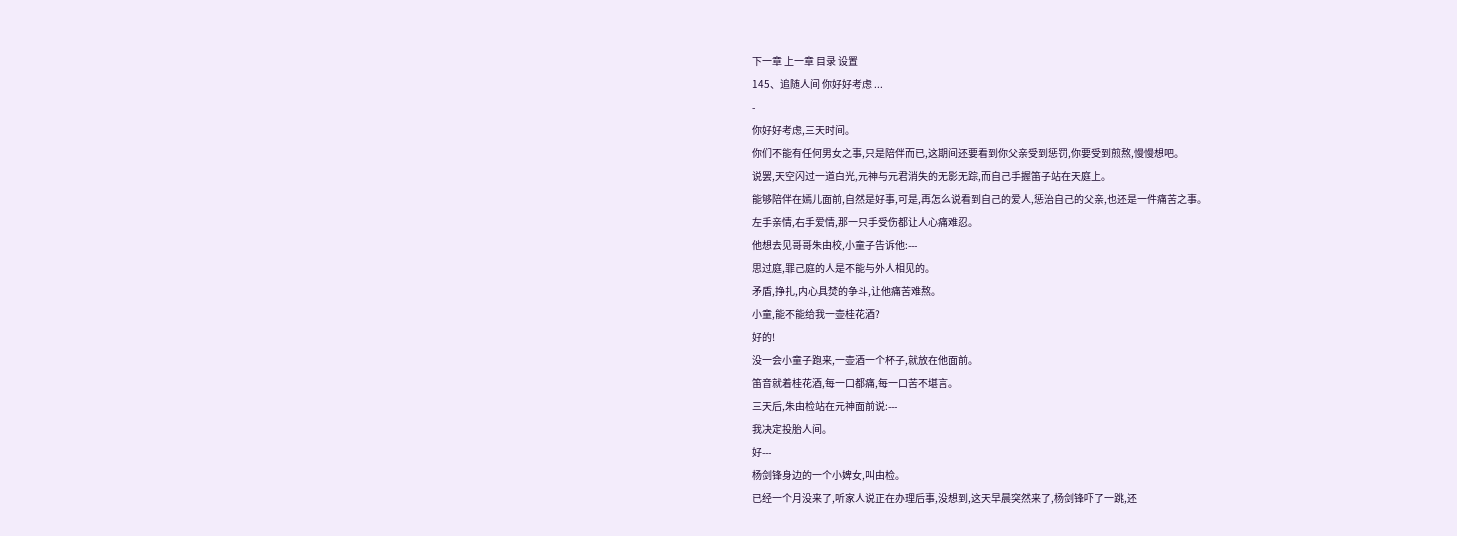下一章 上一章 目录 设置
145、追随人间 你好好考虑 ...
-
你好好考虑,三天时间。
你们不能有任何男女之事,只是陪伴而已,这期间还要看到你父亲受到惩罚,你要受到煎熬,慢慢想吧。
说罢,天空闪过一道白光,元神与元君消失的无影无踪,而自己手握笛子站在天庭上。
能够陪伴在嫣儿面前,自然是好事,可是,再怎么说看到自己的爱人,惩治自己的父亲,也还是一件痛苦之事。
左手亲情,右手爱情,那一只手受伤都让人心痛难忍。
他想去见哥哥朱由校,小童子告诉他:---
思过庭,罪己庭的人是不能与外人相见的。
矛盾,挣扎,内心具焚的争斗,让他痛苦难熬。
小童,能不能给我一壶桂花酒?
好的!
没一会小童子跑来,一壶酒一个杯子,就放在他面前。
笛音就着桂花酒,每一口都痛,每一口苦不堪言。
三天后,朱由检站在元神面前说:---
我决定投胎人间。
好---
杨剑锋身边的一个小婢女,叫由检。
已经一个月没来了,听家人说正在办理后事,没想到,这天早晨突然来了,杨剑锋吓了一跳,还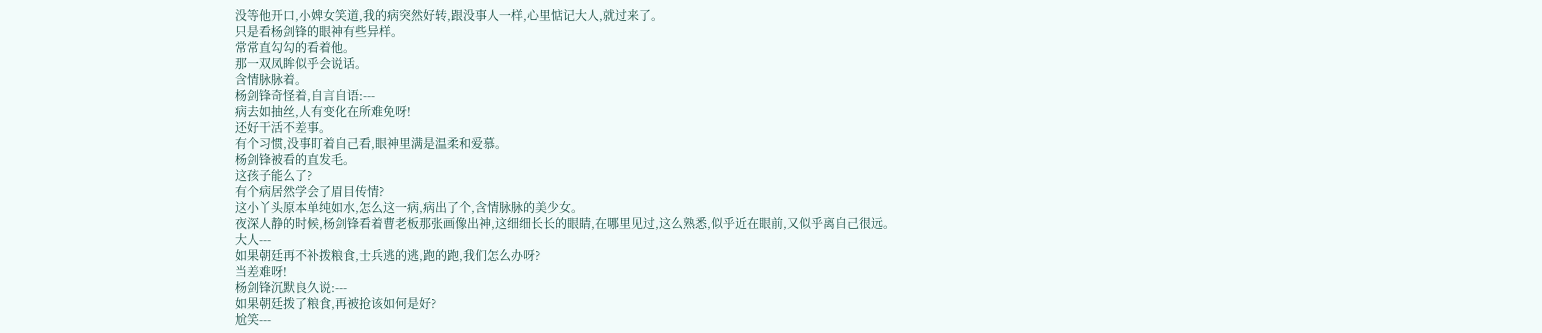没等他开口,小婢女笑道,我的病突然好转,跟没事人一样,心里惦记大人,就过来了。
只是看杨剑锋的眼神有些异样。
常常直勾勾的看着他。
那一双凤眸似乎会说话。
含情脉脉着。
杨剑锋奇怪着,自言自语:---
病去如抽丝,人有变化在所难免呀!
还好干活不差事。
有个习惯,没事盯着自己看,眼神里满是温柔和爱慕。
杨剑锋被看的直发毛。
这孩子能么了?
有个病居然学会了眉目传情?
这小丫头原本单纯如水,怎么这一病,病出了个,含情脉脉的美少女。
夜深人静的时候,杨剑锋看着曹老板那张画像出神,这细细长长的眼睛,在哪里见过,这么熟悉,似乎近在眼前,又似乎离自己很远。
大人---
如果朝廷再不补拨粮食,士兵逃的逃,跑的跑,我们怎么办呀?
当差难呀!
杨剑锋沉默良久说:---
如果朝廷拨了粮食,再被抢该如何是好?
尬笑---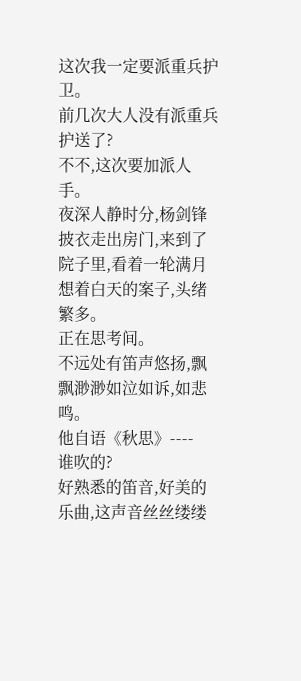这次我一定要派重兵护卫。
前几次大人没有派重兵护送了?
不不,这次要加派人手。
夜深人静时分,杨剑锋披衣走出房门,来到了院子里,看着一轮满月想着白天的案子,头绪繁多。
正在思考间。
不远处有笛声悠扬,飘飘渺渺如泣如诉,如悲鸣。
他自语《秋思》----
谁吹的?
好熟悉的笛音,好美的乐曲,这声音丝丝缕缕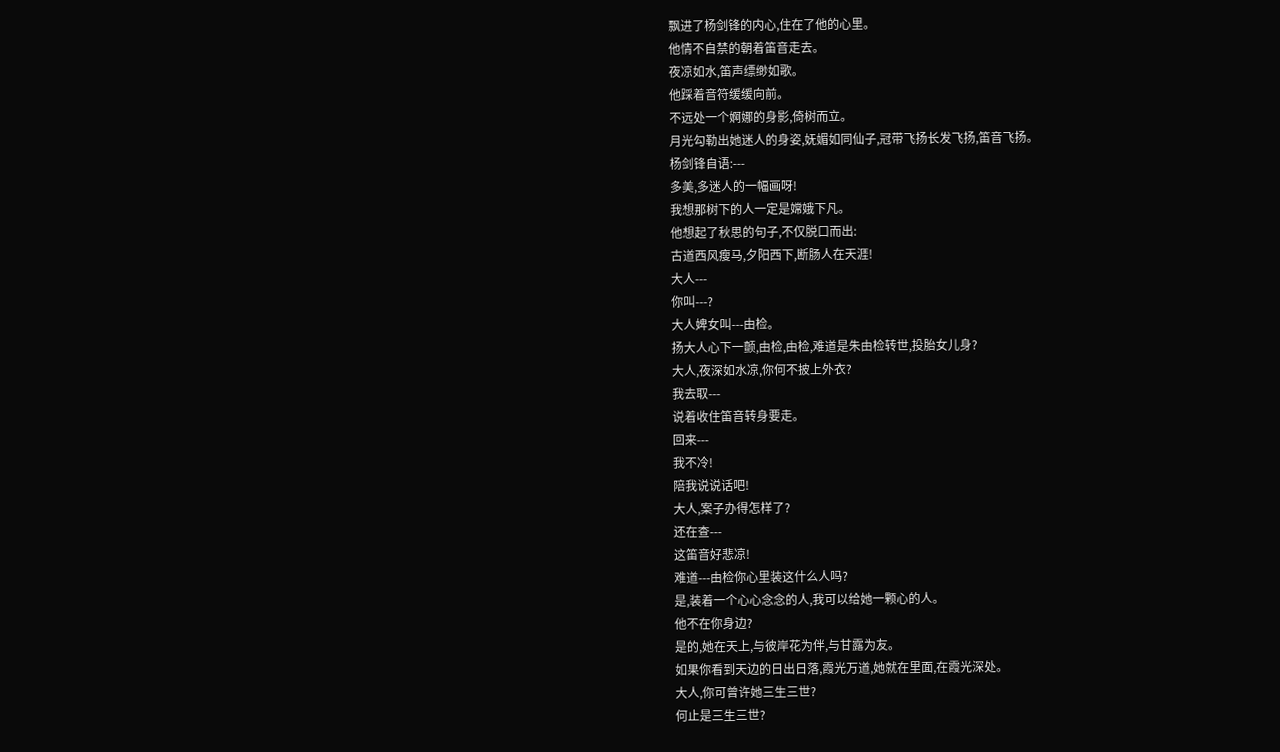飘进了杨剑锋的内心,住在了他的心里。
他情不自禁的朝着笛音走去。
夜凉如水,笛声缥缈如歌。
他踩着音符缓缓向前。
不远处一个婀娜的身影,倚树而立。
月光勾勒出她迷人的身姿,妩媚如同仙子,冠带飞扬长发飞扬,笛音飞扬。
杨剑锋自语:---
多美,多迷人的一幅画呀!
我想那树下的人一定是嫦娥下凡。
他想起了秋思的句子,不仅脱口而出:
古道西风瘦马,夕阳西下,断肠人在天涯!
大人---
你叫---?
大人婢女叫---由检。
扬大人心下一颤,由检,由检,难道是朱由检转世,投胎女儿身?
大人,夜深如水凉,你何不披上外衣?
我去取---
说着收住笛音转身要走。
回来---
我不冷!
陪我说说话吧!
大人,案子办得怎样了?
还在查---
这笛音好悲凉!
难道---由检你心里装这什么人吗?
是,装着一个心心念念的人,我可以给她一颗心的人。
他不在你身边?
是的,她在天上,与彼岸花为伴,与甘露为友。
如果你看到天边的日出日落,霞光万道,她就在里面,在霞光深处。
大人,你可曾许她三生三世?
何止是三生三世?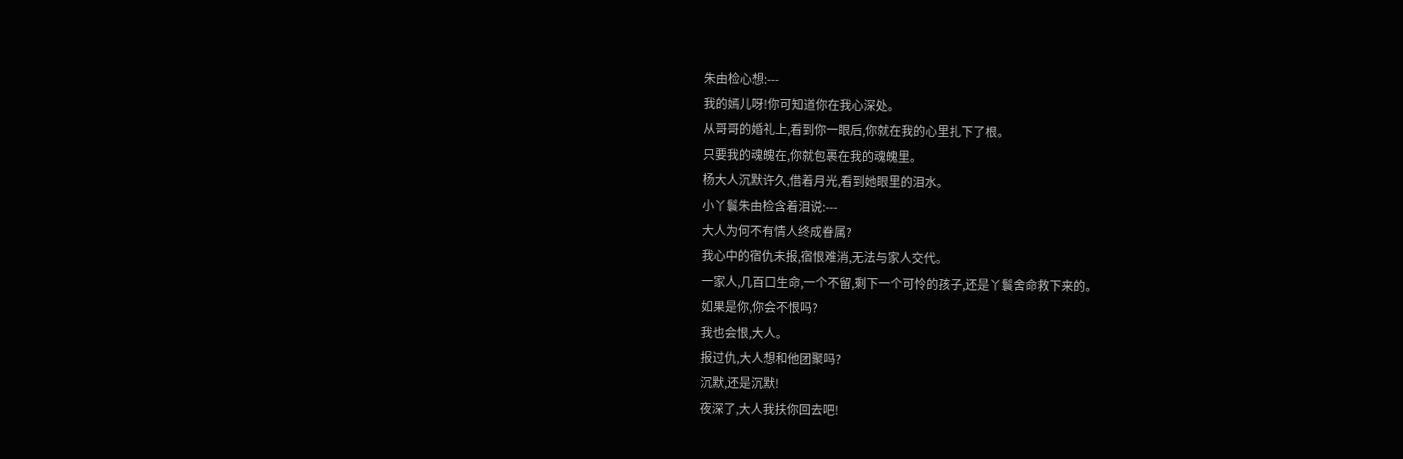朱由检心想:---
我的嫣儿呀!你可知道你在我心深处。
从哥哥的婚礼上,看到你一眼后,你就在我的心里扎下了根。
只要我的魂魄在,你就包裹在我的魂魄里。
杨大人沉默许久,借着月光,看到她眼里的泪水。
小丫鬟朱由检含着泪说:---
大人为何不有情人终成眷属?
我心中的宿仇未报,宿恨难消,无法与家人交代。
一家人,几百口生命,一个不留,剩下一个可怜的孩子,还是丫鬟舍命救下来的。
如果是你,你会不恨吗?
我也会恨,大人。
报过仇,大人想和他团聚吗?
沉默,还是沉默!
夜深了,大人我扶你回去吧!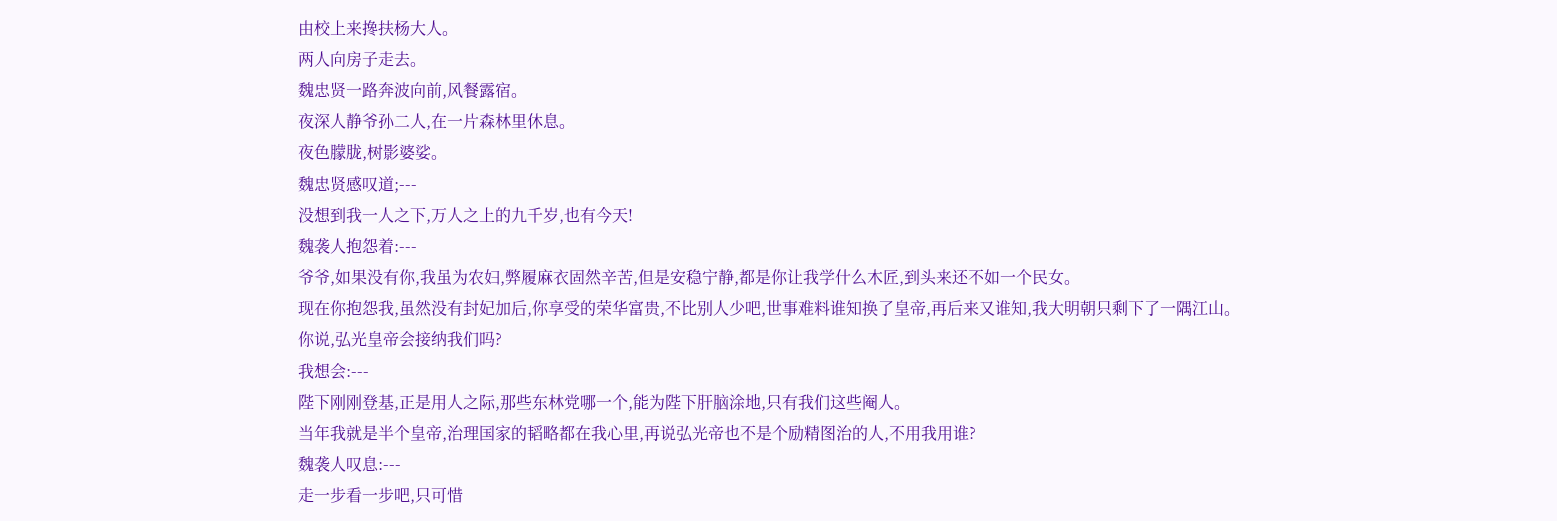由校上来搀扶杨大人。
两人向房子走去。
魏忠贤一路奔波向前,风餐露宿。
夜深人静爷孙二人,在一片森林里休息。
夜色朦胧,树影婆娑。
魏忠贤感叹道;---
没想到我一人之下,万人之上的九千岁,也有今天!
魏袭人抱怨着:---
爷爷,如果没有你,我虽为农妇,弊履麻衣固然辛苦,但是安稳宁静,都是你让我学什么木匠,到头来还不如一个民女。
现在你抱怨我,虽然没有封妃加后,你享受的荣华富贵,不比别人少吧,世事难料谁知换了皇帝,再后来又谁知,我大明朝只剩下了一隅江山。
你说,弘光皇帝会接纳我们吗?
我想会:---
陛下刚刚登基,正是用人之际,那些东林党哪一个,能为陛下肝脑涂地,只有我们这些阉人。
当年我就是半个皇帝,治理国家的韬略都在我心里,再说弘光帝也不是个励精图治的人,不用我用谁?
魏袭人叹息:---
走一步看一步吧,只可惜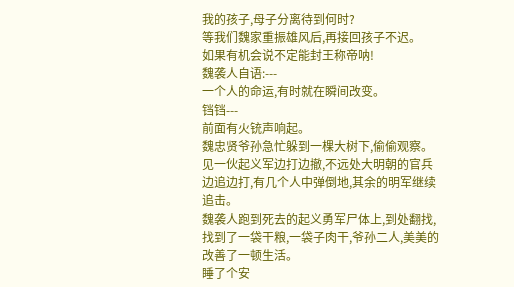我的孩子,母子分离待到何时?
等我们魏家重振雄风后,再接回孩子不迟。
如果有机会说不定能封王称帝呐!
魏袭人自语:---
一个人的命运,有时就在瞬间改变。
铛铛---
前面有火铳声响起。
魏忠贤爷孙急忙躲到一棵大树下,偷偷观察。
见一伙起义军边打边撤,不远处大明朝的官兵边追边打,有几个人中弹倒地,其余的明军继续追击。
魏袭人跑到死去的起义勇军尸体上,到处翻找,找到了一袋干粮,一袋子肉干,爷孙二人,美美的改善了一顿生活。
睡了个安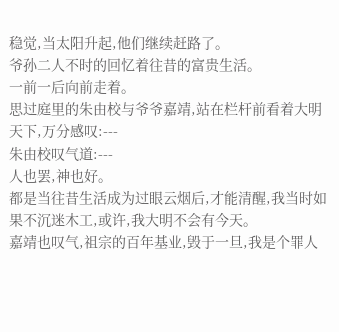稳觉,当太阳升起,他们继续赶路了。
爷孙二人不时的回忆着往昔的富贵生活。
一前一后向前走着。
思过庭里的朱由校与爷爷嘉靖,站在栏杆前看着大明天下,万分感叹:---
朱由校叹气道:---
人也罢,神也好。
都是当往昔生活成为过眼云烟后,才能清醒,我当时如果不沉迷木工,或许,我大明不会有今天。
嘉靖也叹气,祖宗的百年基业,毁于一旦,我是个罪人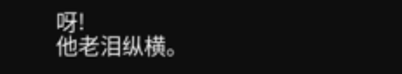呀!
他老泪纵横。